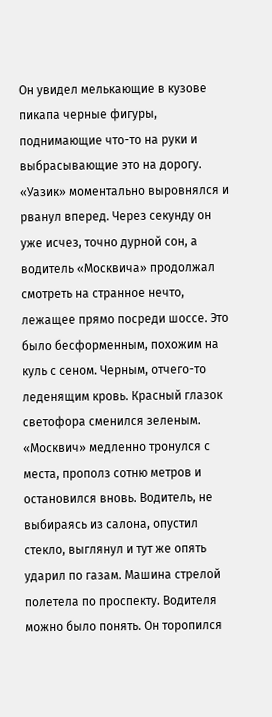Он увидел мелькающие в кузове пикапа черные фигуры, поднимающие что-то на руки и выбрасывающие это на дорогу. «Уазик» моментально выровнялся и рванул вперед. Через секунду он уже исчез, точно дурной сон, а водитель «Москвича» продолжал смотреть на странное нечто, лежащее прямо посреди шоссе. Это было бесформенным, похожим на куль с сеном. Черным, отчего-то леденящим кровь. Красный глазок светофора сменился зеленым. «Москвич» медленно тронулся с места, прополз сотню метров и остановился вновь. Водитель, не выбираясь из салона, опустил стекло, выглянул и тут же опять ударил по газам. Машина стрелой полетела по проспекту. Водителя можно было понять. Он торопился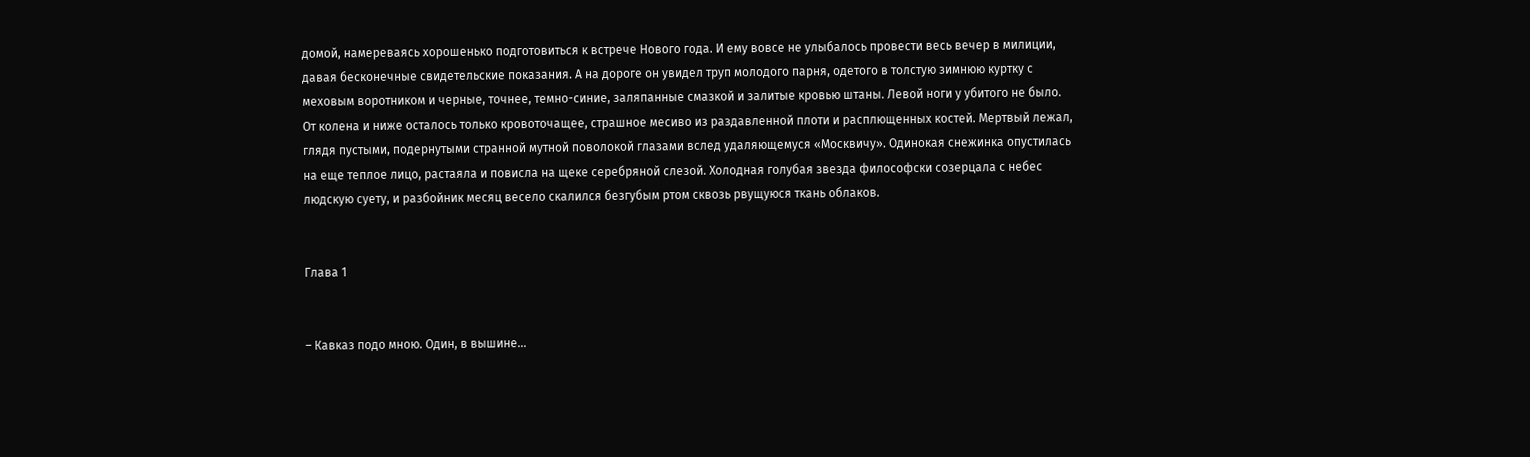домой, намереваясь хорошенько подготовиться к встрече Нового года. И ему вовсе не улыбалось провести весь вечер в милиции, давая бесконечные свидетельские показания. А на дороге он увидел труп молодого парня, одетого в толстую зимнюю куртку с меховым воротником и черные, точнее, темно-синие, заляпанные смазкой и залитые кровью штаны. Левой ноги у убитого не было. От колена и ниже осталось только кровоточащее, страшное месиво из раздавленной плоти и расплющенных костей. Мертвый лежал, глядя пустыми, подернутыми странной мутной поволокой глазами вслед удаляющемуся «Москвичу». Одинокая снежинка опустилась на еще теплое лицо, растаяла и повисла на щеке серебряной слезой. Холодная голубая звезда философски созерцала с небес людскую суету, и разбойник месяц весело скалился безгубым ртом сквозь рвущуюся ткань облаков.


Глава 1


– Кавказ подо мною. Один, в вышине…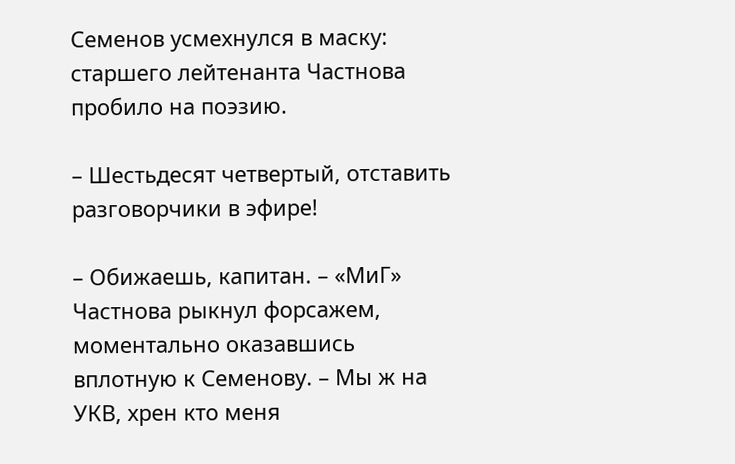Семенов усмехнулся в маску: старшего лейтенанта Частнова пробило на поэзию.

– Шестьдесят четвертый, отставить разговорчики в эфире!

– Обижаешь, капитан. – «МиГ» Частнова рыкнул форсажем, моментально оказавшись вплотную к Семенову. – Мы ж на УКВ, хрен кто меня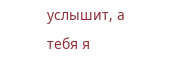услышит, а тебя я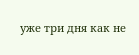уже три дня как не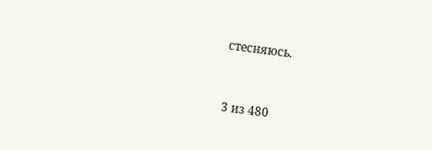стесняюсь.



3 из 480